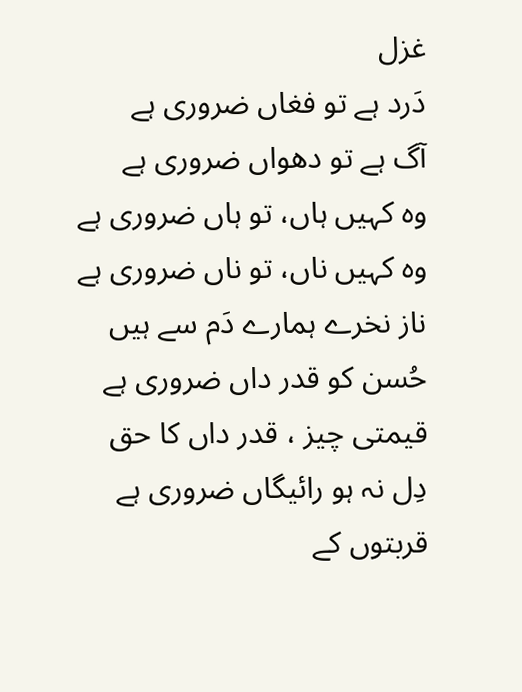غزل
دَرد ہے تو فغاں ضروری ہے
آگ ہے تو دھواں ضروری ہے
وہ کہیں ہاں، تو ہاں ضروری ہے
وہ کہیں ناں، تو ناں ضروری ہے
ناز نخرے ہمارے دَم سے ہیں
حُسن کو قدر داں ضروری ہے
قیمتی چیز ، قدر داں کا حق
دِل نہ ہو رائیگاں ضروری ہے
قربتوں کے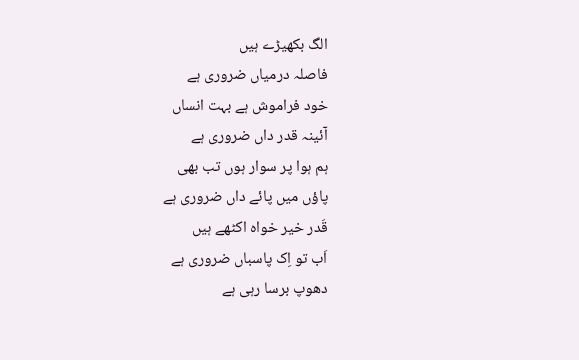الگ بکھیڑے ہیں
فاصلہ درمیاں ضروری ہے
خود فراموش ہے بہت انساں
آئینہ قدر داں ضروری ہے
ہم ہوا پر سوار ہوں تب بھی
پاؤں میں پائے داں ضروری ہے
قَدر خیر خواہ اکٹھے ہیں
اَب تو اِک پاسباں ضروری ہے
دھوپ برسا رہی ہے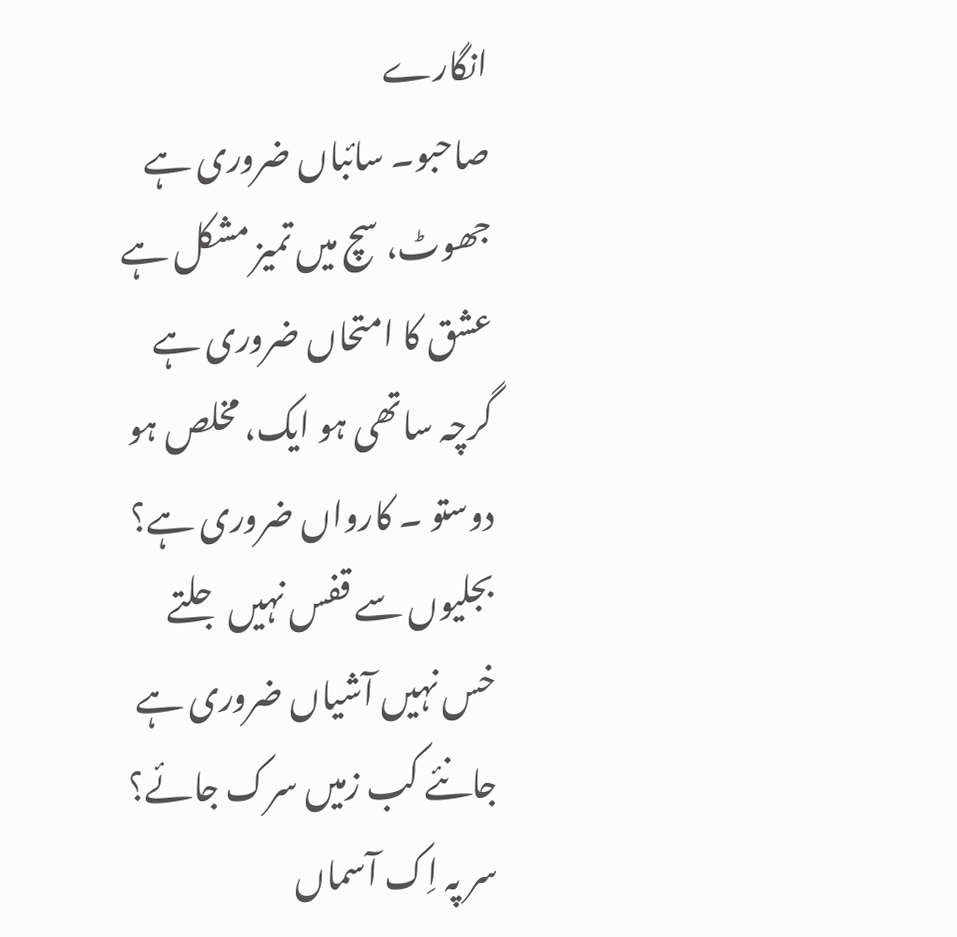انگارے
صاحبو۔ سائباں ضروری ہے
جھوٹ، سچ میں تمیز مشکل ہے
عشق کا امتحاں ضروری ہے
گرچہ ساتھی ہو ایک، مخلص ہو
دوستو ۔ کارواں ضروری ہے؟
بجلیوں سے قفس نہیں جلتے
خس نہیں آشیاں ضروری ہے
جانئے کب زمیں سرک جائے؟
سر پہ اِک آسماں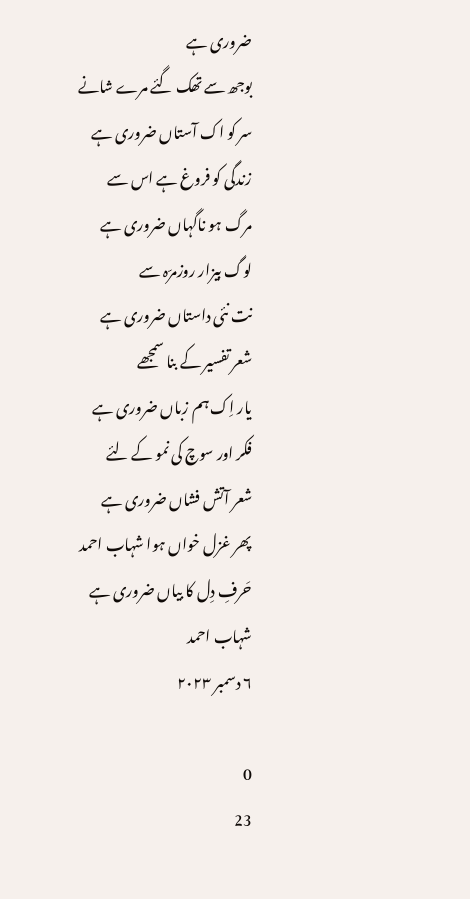ضروری ہے
بوجھ سے تھک گئے مرے شانے
سر کو اک آستاں ضروری ہے
زندگی کو فروغ ہے اس سے
مرگ ہو ناگہاں ضروری ہے
لوگ بیزار روزمرّہ سے
نت نئی داستاں ضروری ہے
شعر تفسیر کے بنا سمجھے
یار اِک ہم زباں ضروری ہے
فکر اور سوچ کی نمو کے لئے
شعر آتش فشاں ضروری ہے
پھر غزل خواں ہوا شہاب احمد
حَرفِ دِل کا بیاں ضروری ہے
شہاب احمد
۶ دسمبر ۲۰۲۳

0
23